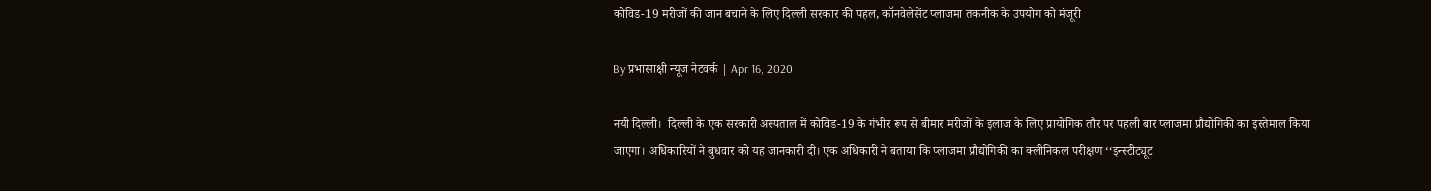कोविड-19 मरीजों की जान बचाने के लिए दिल्‍ली सरकार की पहल, कॉनवेलेसेंट प्लाजमा तकनीक के उपयोग को मंजूरी

By प्रभासाक्षी न्यूज नेटवर्क | Apr 16, 2020

नयी दिल्ली।  दिल्ली के एक सरकारी अस्पताल में कोविड-19 के गंभीर रूप से बीमार मरीजों के इलाज के लिए प्रायोगिक तौर पर पहली बार प्लाजमा प्रौद्योगिकी का इस्तेमाल किया जाएगा। अधिकारियों ने बुधवार को यह जानकारी दी। एक अधिकारी ने बताया कि प्लाजमा प्रौद्योगिकी का क्लीनिकल परीक्षण ‘‘इन्स्टीट्यूट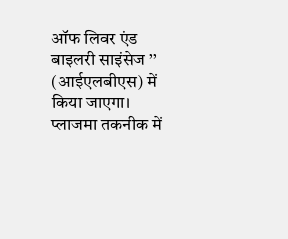ऑफ लिवर एंड बाइलरी साइंसेज ’’ (आईएलबीएस) में किया जाएगा।  प्लाजमा तकनीक में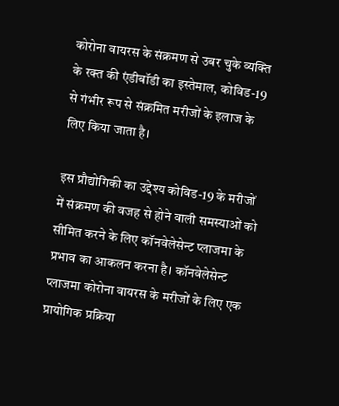कोरोना वायरस के संक्रमण से उबर चुके व्यक्ति के रक्त की एंडीबॉडी का इस्तेमाल, कोविड-19 से गंभीर रूप से संक्रमित मरीजों के इलाज के लिए किया जाता है।

इस प्रौद्योगिकी का उद्देश्य कोविड-19 के मरीजों में संक्रमण की वजह से होने वाली समस्याओं को सीमित करने के लिए कॉनवेलेसेन्ट प्लाजमा के प्रभाव का आकलन करना है। कॉनवेलेसेन्ट प्लाजमा कोरोना वायरस के मरीजों के लिए एक प्रायोगिक प्रक्रिया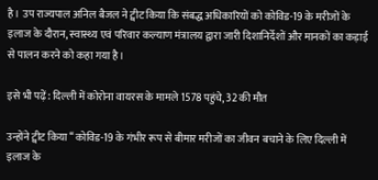है। उप राज्यपाल अनिल बैजल ने ट्वीट किया कि संबद्ध अधिकारियों को कोविड-19 के मरीजों के इलाज के दौरान, स्वास्थ्य एवं परिवार कल्याण मंत्रालय द्वारा जारी दिशानिर्देशों और मानकों का कड़ाई से पालन करने को कहा गया है।

इसे भी पढ़ें: दिल्ली में कोरोना वायरस के मामले 1578 पहुंचे, 32 की मौत

उन्होंने ट्वीट किया ‘‘कोविड-19 के गंभीर रूप से बीमार मरीजों का जीवन बचाने के लिए दिल्ली में इलाज के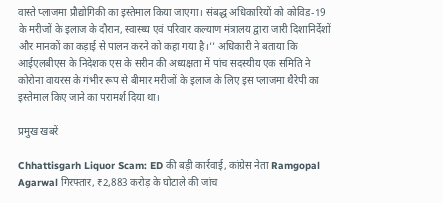वास्ते प्लाजमा प्रौद्योगिकी का इस्तेमाल किया जाएगा। संबद्ध अधिकारियों को कोविड-19 के मरीजों के इलाज के दौरान, स्वास्थ्य एवं परिवार कल्याण मंत्रालय द्वारा जारी दिशानिर्देशों और मानकों का कड़ाई से पालन करने को कहा गया है।’’ अधिकारी ने बताया कि आईएलबीएस के निदेशक एस के सरीन की अध्यक्षता में पांच सदस्यीय एक समिति ने कोरोना वायरस के गंभीर रूप से बीमार मरीजों के इलाज के लिए इस प्लाजमा थैरेपी का इस्तेमाल किए जाने का परामर्श दिया था।

प्रमुख खबरें

Chhattisgarh Liquor Scam: ED की बड़ी कार्रवाई, कांग्रेस नेता Ramgopal Agarwal गिरफ्तार, ₹2,883 करोड़ के घोटाले की जांच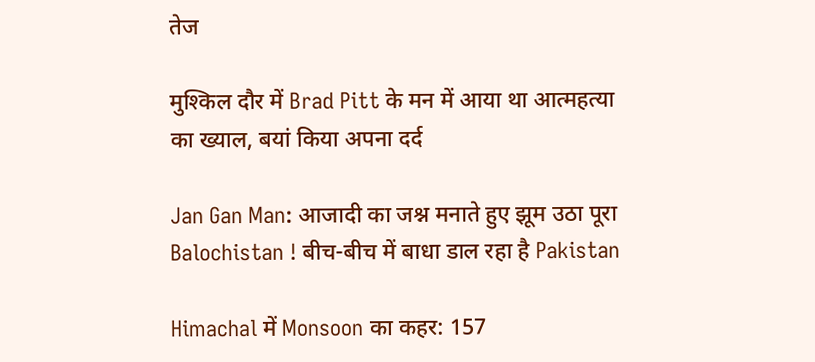तेज

मुश्किल दौर में Brad Pitt के मन में आया था आत्महत्या का ख्याल, बयां किया अपना दर्द

Jan Gan Man: आजादी का जश्न मनाते हुए झूम उठा पूरा Balochistan ! बीच-बीच में बाधा डाल रहा है Pakistan

Himachal में Monsoon का कहर: 157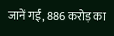जानें गईं, 886 करोड़ का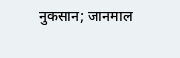नुकसान; जानमाल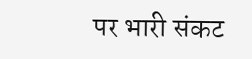पर भारी संकट